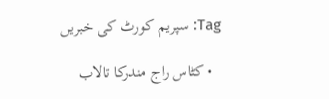Tag: سپریم کورٹ کی خبریں

  • کٹاس راج مندرکا تالاب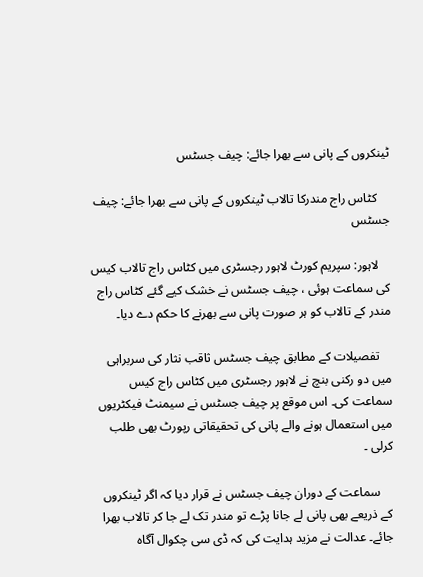ٹینکروں کے پانی سے بھرا جائے: چیف جسٹس

    کٹاس راج مندرکا تالاب ٹینکروں کے پانی سے بھرا جائے: چیف جسٹس

    لاہور: سپریم کورٹ لاہور رجسٹری میں کٹاس راج تالاب کیس کی سماعت ہوئی ، چیف جسٹس نے خشک کیے گئے کٹاس راج مندر کے تالاب کو ہر صورت پانی سے بھرنے کا حکم دے دیا۔

    تفصیلات کے مطابق چیف جسٹس ثاقب نثار کی سربراہی میں دو رکنی بنچ نے لاہور رجسٹری میں کٹاس راج کیس سماعت کی۔ اس موقع پر چیف جسٹس نے سیمنٹ فیکٹریوں میں استعمال ہونے والے پانی کی تحقیقاتی رپورٹ بھی طلب کرلی ۔

    سماعت کے دوران چیف جسٹس نے قرار دیا کہ اگر ٹینکروں کے ذریعے بھی پانی لے جانا پڑے تو مندر تک لے جا کر تالاب بھرا جائے۔ عدالت نے مزید ہدایت کی کہ ڈی سی چکوال آگاہ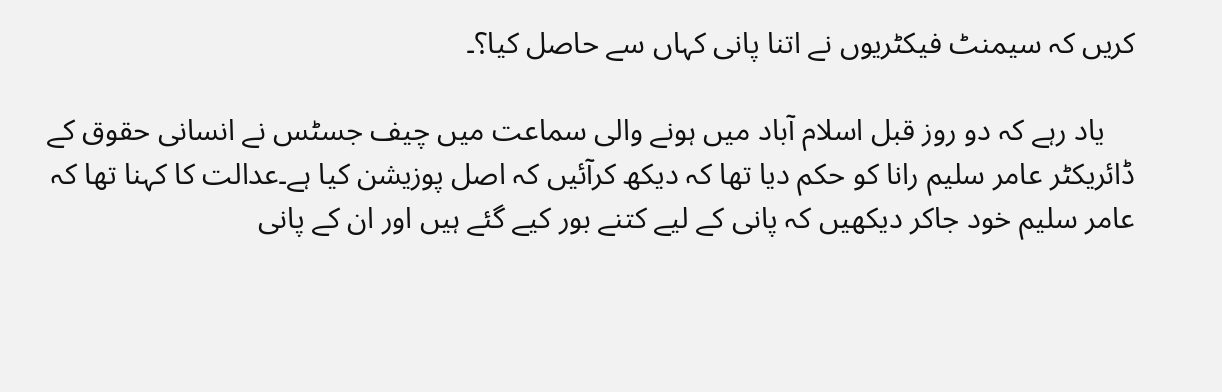کریں کہ سیمنٹ فیکٹریوں نے اتنا پانی کہاں سے حاصل کیا؟۔

    یاد رہے کہ دو روز قبل اسلام آباد میں ہونے والی سماعت میں چیف جسٹس نے انسانی حقوق کے ڈائریکٹر عامر سلیم رانا کو حکم دیا تھا کہ دیکھ کرآئیں کہ اصل پوزیشن کیا ہے۔عدالت کا کہنا تھا کہ عامر سلیم خود جاکر دیکھیں کہ پانی کے لیے کتنے بور کیے گئے ہیں اور ان کے پانی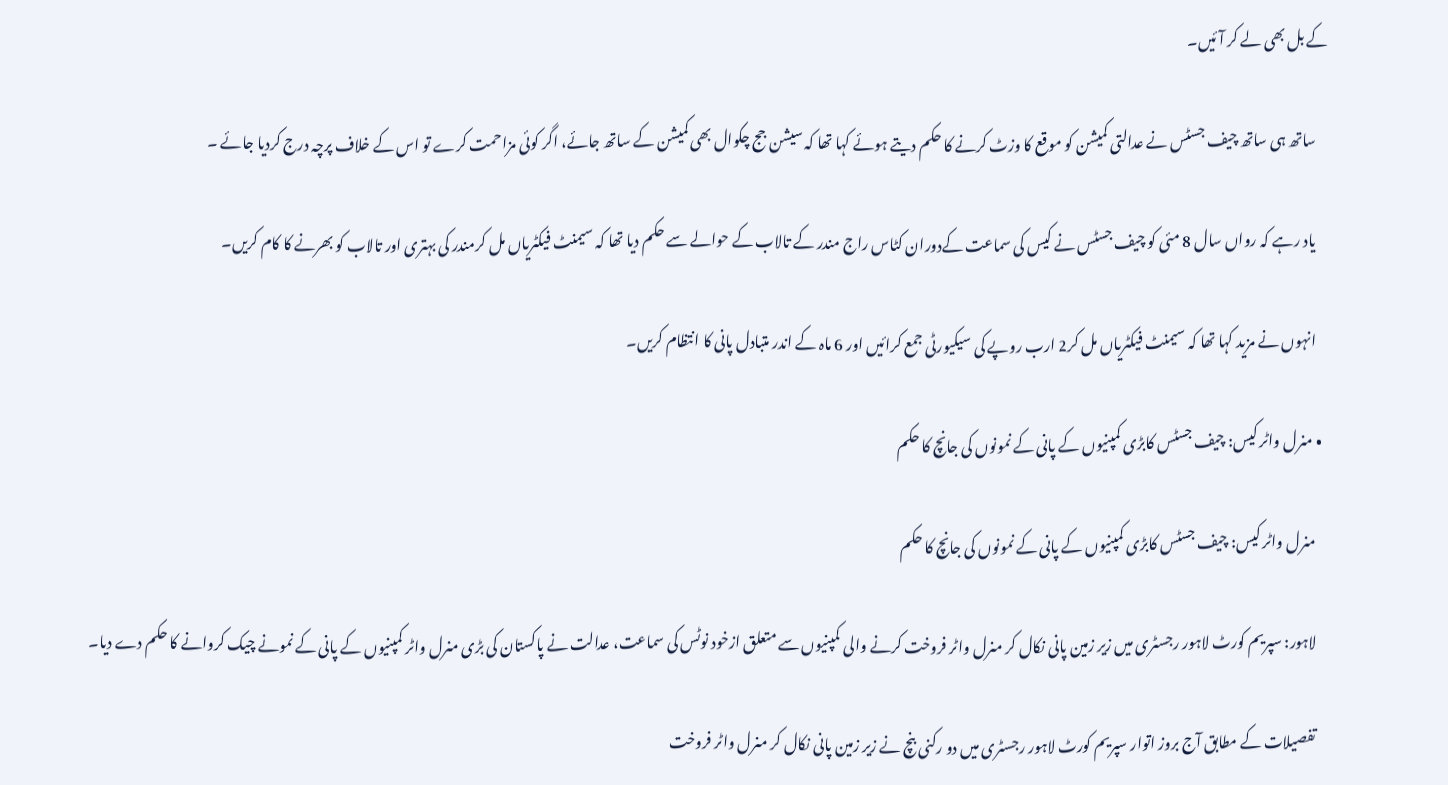کے بل بھی لے کر آئیں۔

    ساتھ ہی ساتھ چیف جسٹس نے عدالتی کمیشن کو موقع کا وزٹ کرنے کا حکم دیتے ہوئے کہا تھا کہ سیشن جج چکوال بھی کمیشن کے ساتھ جائے، اگر کوئی مزاحمت کرے تو اس کے خلاف پرچہ درج کردیا جائے ۔

    یاد رہے کہ رواں سال 8 مئی کو چیف جسٹس نے کیس کی سماعت کےدوران کٹاس راج مندر کے تالاب کے حوالے سے حکم دیا تھا کہ سیمنٹ فیکٹریاں مل کرمندر کی بہتری اور تالاب کو بھرنے کا کام کریں۔

    انہوں نے مزید کہا تھا کہ سیمنٹ فیکٹریاں مل کر2 ارب روپے کی سیکیورٹی جمع کرائیں اور 6 ماہ کے اندر متبادل پانی کا انتظام کریں۔

  • منرل واٹر کیس: چیف جسٹس کابڑی کمپنیوں کے پانی کے نمونوں کی جانچ کا حکم

    منرل واٹر کیس: چیف جسٹس کابڑی کمپنیوں کے پانی کے نمونوں کی جانچ کا حکم

    لاہور: سپریم کورٹ لاہور رجسٹری میں زیر زمین پانی نکال کر منرل واٹر فروخت کرنے والی کمپنیوں سے متعلق ازخود نوٹس کی سماعت، عدالت نے پاکستان کی بڑی منرل واٹر کمپنیوں کے پانی کے نمونے چیک کروانے کا حکم دے دیا۔

    تفصیلات کے مطابق آج بروز اتوار سپریم کورٹ لاہور رجسٹری میں دو رکنی بنچ نے زیر زمین پانی نکال کر منرل واٹر فروخت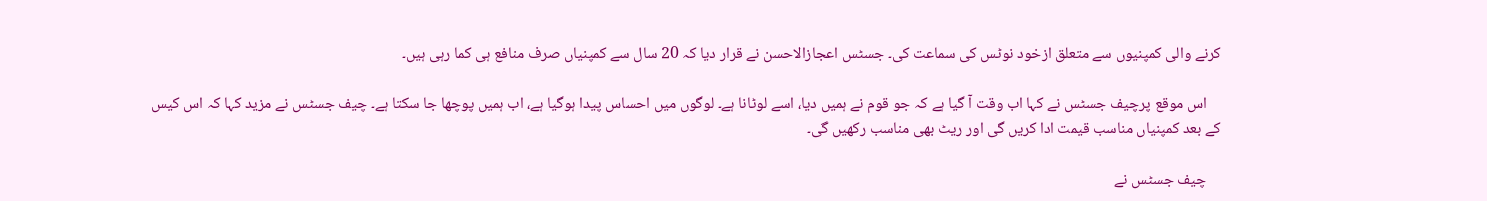کرنے والی کمپنیوں سے متعلق ازخود نوٹس کی سماعت کی۔ جسٹس اعجازالاحسن نے قرار دیا کہ 20 سال سے کمپنیاں صرف منافع ہی کما رہی ہیں۔

    اس موقع پرچیف جسٹس نے کہا اب وقت آ گیا ہے کہ جو قوم نے ہمیں دیا، اسے لوٹانا ہے۔ لوگوں میں احساس پیدا ہوگیا ہے، اب ہمیں پوچھا جا سکتا ہے۔ چیف جسٹس نے مزید کہا کہ اس کیس کے بعد کمپنیاں مناسب قیمت ادا کریں گی اور ریٹ بھی مناسب رکھیں گی۔

    چیف جسٹس نے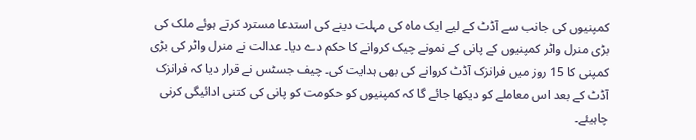کمپنیوں کی جانب سے آڈٹ کے لیے ایک ماہ کی مہلت دینے کی استدعا مسترد کرتے ہوئے ملک کی بڑی منرل واٹر کمپنیوں کے پانی کے نمونے چیک کروانے کا حکم دے دیا۔ عدالت نے منرل واٹر کی بڑی کمپنی کا 15 روز میں فرانزک آڈٹ کروانے کی بھی ہدایت کی۔ چیف جسٹس نے قرار دیا کہ فرانزک آڈٹ کے بعد اس معاملے کو دیکھا جائے گا کہ کمپنیوں کو حکومت کو پانی کی کتنی ادائیگی کرنی چاہیئے۔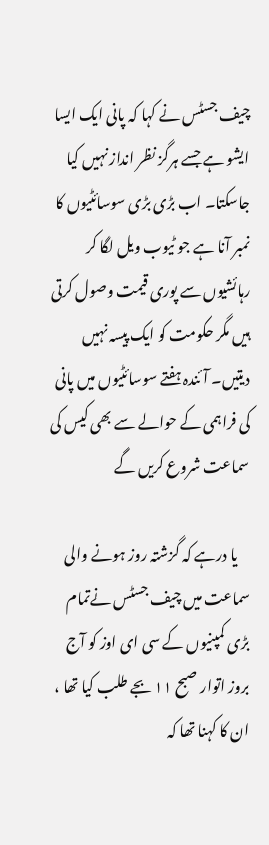چیف جسٹس نے کہا کہ پانی ایک ایسا ایشو ہے جسے ہرگز نظر انداز نہیں کیا جاسکتا۔ اب بڑی بڑی سوسائٹیوں کا نمبر آنا ہے جو ٹیوب ویل لگا کر رہائشیوں سے پوری قیمت وصول کرتی ہیں مگر حکومت کو ایک پیسہ نہیں دیتیں۔ آئندہ ہفتے سوسائٹیوں میں پانی کی فراہمی کے حوالے سے بھی کیس کی سماعت شروع کریں گے

    یا درہے کہ گزشتہ روز ہونے والی سماعت میں چیف جسٹس نےتمام بڑی کمپنیوں کے سی ای اوز کو آج بروز اتوار صبح ۱۱ بجے طلب کیا تھا ، ان کا کہنا تھا کہ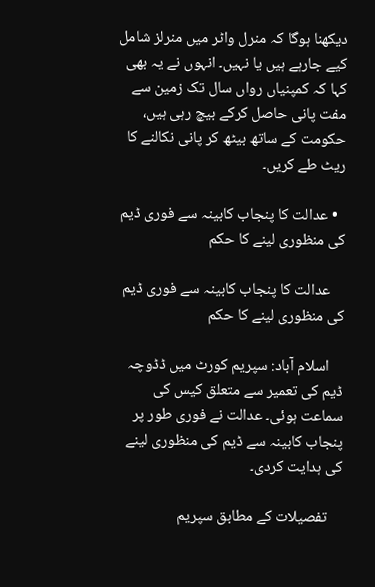دیکھنا ہوگا کہ منرل واٹر میں منرلز شامل کیے جارہے ہیں یا نہیں۔ انہوں نے یہ بھی کہا کہ کمپنیاں رواں سال تک زمین سے مفت پانی حاصل کرکے بیچ رہی ہیں، حکومت کے ساتھ بیٹھ کر پانی نکالنے کا ریٹ طے کریں۔

  • عدالت کا پنجاب کابینہ سے فوری ڈیم کی منظوری لینے کا حکم

    عدالت کا پنجاب کابینہ سے فوری ڈیم کی منظوری لینے کا حکم

    اسلام آباد: سپریم کورٹ میں ڈڈوچہ ڈیم کی تعمیر سے متعلق کیس کی سماعت ہوئی۔ عدالت نے فوری طور پر پنجاب کابینہ سے ڈیم کی منظوری لینے کی ہدایت کردی۔

    تفصیلات کے مطابق سپریم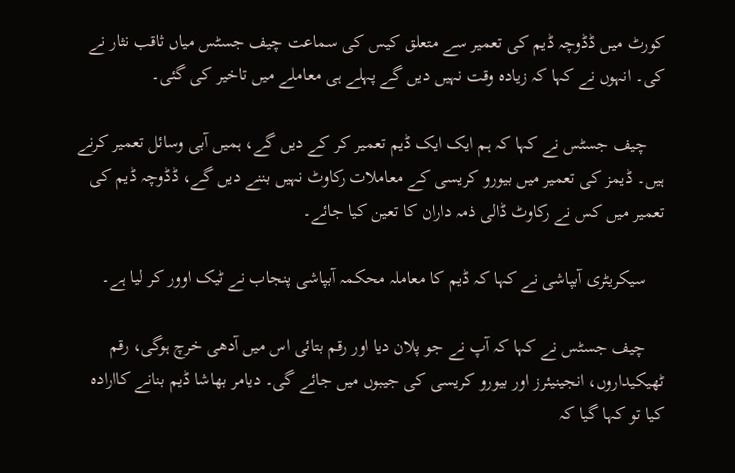کورٹ میں ڈڈوچہ ڈیم کی تعمیر سے متعلق کیس کی سماعت چیف جسٹس میاں ثاقب نثار نے کی۔ انہوں نے کہا کہ زیادہ وقت نہیں دیں گے پہلے ہی معاملے میں تاخیر کی گئی۔

    چیف جسٹس نے کہا کہ ہم ایک ایک ڈیم تعمیر کر کے دیں گے، ہمیں آبی وسائل تعمیر کرنے ہیں۔ ڈیمز کی تعمیر میں بیورو کریسی کے معاملات رکاوٹ نہیں بننے دیں گے، ڈڈوچہ ڈیم کی تعمیر میں کس نے رکاوٹ ڈالی ذمہ داران کا تعین کیا جائے۔

    سیکریٹری آبپاشی نے کہا کہ ڈیم کا معاملہ محکمہ آبپاشی پنجاب نے ٹیک اوور کر لیا ہے۔

    چیف جسٹس نے کہا کہ آپ نے جو پلان دیا اور رقم بتائی اس میں آدھی خرچ ہوگی، رقم ٹھیکیداروں، انجینیئرز اور بیورو کریسی کی جیبوں میں جائے گی۔ دیامر بھاشا ڈیم بنانے کاارادہ کیا تو کہا گیا کہ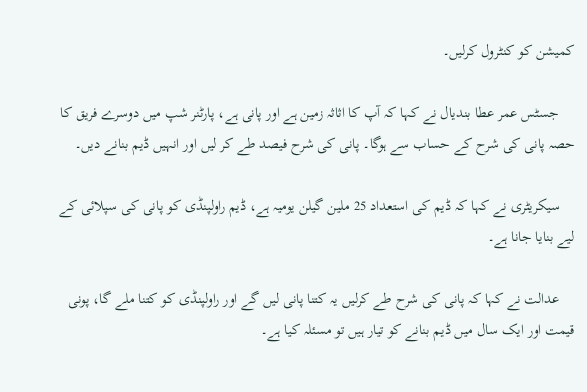کمیشن کو کنٹرول کرلیں۔

    جسٹس عمر عطا بندیال نے کہا کہ آپ کا اثاثہ زمین ہے اور پانی ہے، پارٹنر شپ میں دوسرے فریق کا حصہ پانی کی شرح کے حساب سے ہوگا۔ پانی کی شرح فیصد طے کر لیں اور انہیں ڈیم بنانے دیں۔

    سیکریٹری نے کہا کہ ڈیم کی استعداد 25 ملین گیلن یومیہ ہے، ڈیم راولپنڈی کو پانی کی سپلائی کے لیے بنایا جانا ہے۔

    عدالت نے کہا کہ پانی کی شرح طے کرلیں یہ کتنا پانی لیں گے اور راولپنڈی کو کتنا ملے گا، پونی قیمت اور ایک سال میں ڈیم بنانے کو تیار ہیں تو مسئلہ کیا ہے۔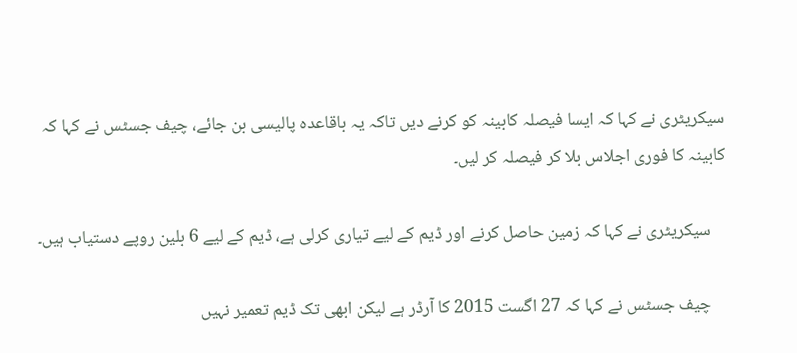سیکریٹری نے کہا کہ ایسا فیصلہ کابینہ کو کرنے دیں تاکہ یہ باقاعدہ پالیسی بن جائے، چیف جسٹس نے کہا کہ کابینہ کا فوری اجلاس بلا کر فیصلہ کر لیں۔

    سیکریٹری نے کہا کہ زمین حاصل کرنے اور ڈیم کے لیے تیاری کرلی ہے، ڈیم کے لیے 6 بلین روپے دستیاب ہیں۔

    چیف جسٹس نے کہا کہ 27 اگست 2015 کا آرڈر ہے لیکن ابھی تک ڈیم تعمیر نہیں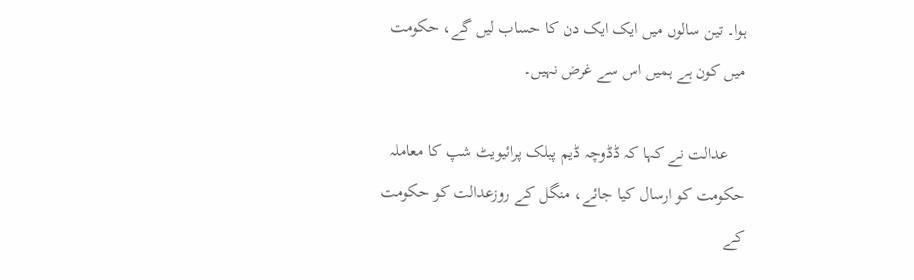ہوا۔ تین سالوں میں ایک ایک دن کا حساب لیں گے، حکومت میں کون ہے ہمیں اس سے غرض نہیں۔

    عدالت نے کہا کہ ڈڈوچہ ڈیم پبلک پرائیویٹ شپ کا معاملہ حکومت کو ارسال کیا جائے، منگل کے روزعدالت کو حکومت کے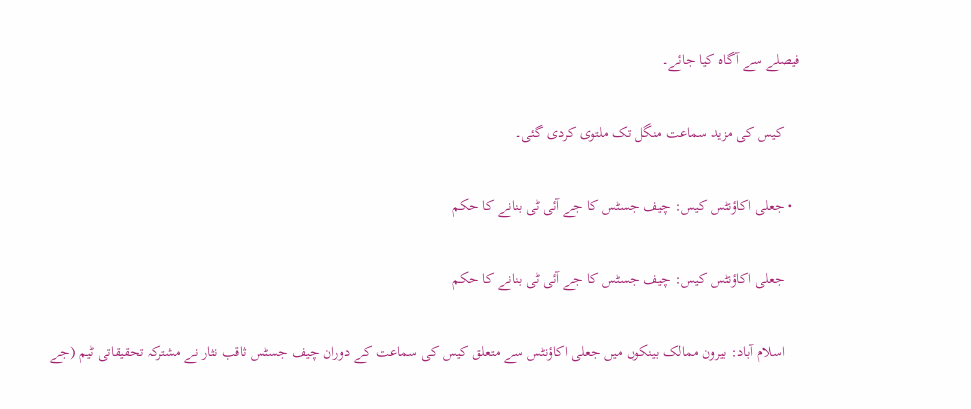فیصلے سے آگاہ کیا جائے۔

    کیس کی مزید سماعت منگل تک ملتوی کردی گئی۔

  • جعلی اکاؤنٹس کیس: چیف جسٹس کا جے آئی ٹی بنانے کا حکم

    جعلی اکاؤنٹس کیس: چیف جسٹس کا جے آئی ٹی بنانے کا حکم

    اسلام آباد: بیرون ممالک بینکوں میں جعلی اکاؤنٹس سے متعلق کیس کی سماعت کے دوران چیف جسٹس ثاقب نثار نے مشترکہ تحقیقاتی ٹیم (جے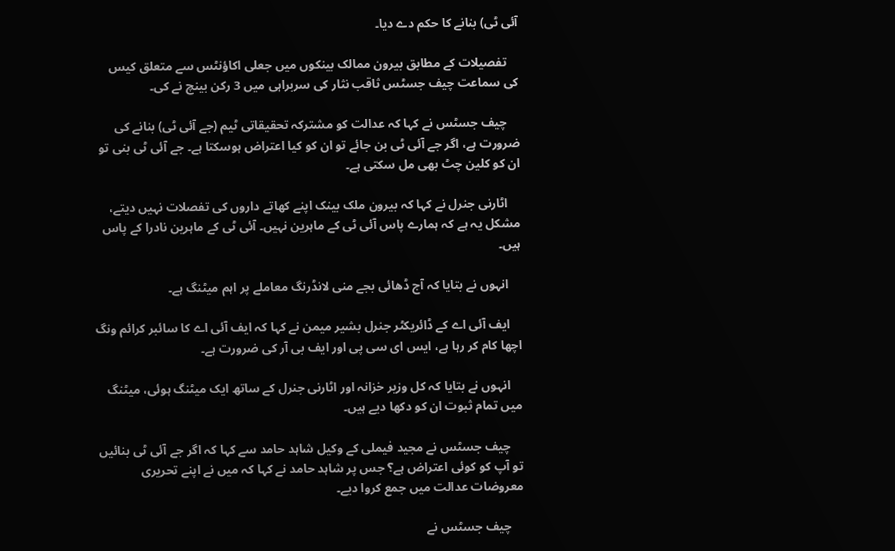آئی ٹی) بنانے کا حکم دے دیا۔

    تفصیلات کے مطابق بیرون ممالک بینکوں میں جعلی اکاؤنٹس سے متعلق کیس کی سماعت چیف جسٹس ثاقب نثار کی سربراہی میں 3 رکن بینچ نے کی۔

    چیف جسٹس نے کہا کہ عدالت کو مشترکہ تحقیقاتی ٹیم (جے آئی ٹی) بنانے کی ضرورت ہے، اگر جے آئی ٹی بن جائے تو ان کو کیا اعتراض ہوسکتا ہے۔ جے آئی ٹی بنی تو ان کو کلین چٹ بھی مل سکتی ہے۔

    اٹارنی جنرل نے کہا کہ بیرون ملک بینک اپنے کھاتے داروں کی تفصلات نہیں دیتے، مشکل یہ ہے کہ ہمارے پاس آئی ٹی کے ماہرین نہیں۔ آئی ٹی کے ماہرین نادرا کے پاس ہیں۔

    انہوں نے بتایا کہ آج ڈھائی بجے منی لانڈرنگ معاملے پر اہم میٹنگ ہے۔

    ایف آئی اے کے ڈائریکٹر جنرل بشیر میمن نے کہا کہ ایف آئی اے کا سائبر کرائم ونگ اچھا کام کر رہا ہے، ایس ای سی پی اور ایف بی آر کی ضرورت ہے۔

    انہوں نے بتایا کہ کل وزیر خزانہ اور اٹارنی جنرل کے ساتھ ایک میٹنگ ہوئی، میٹنگ میں تمام ثبوت ان کو دکھا دیے ہیں۔

    چیف جسٹس نے مجید فیملی کے وکیل شاہد حامد سے کہا کہ اگر جے آئی ٹی بنائیں تو آپ کو کوئی اعتراض ہے؟ جس پر شاہد حامد نے کہا کہ میں نے اپنے تحریری معروضات عدالت میں جمع کروا دیے۔

    چیف جسٹس نے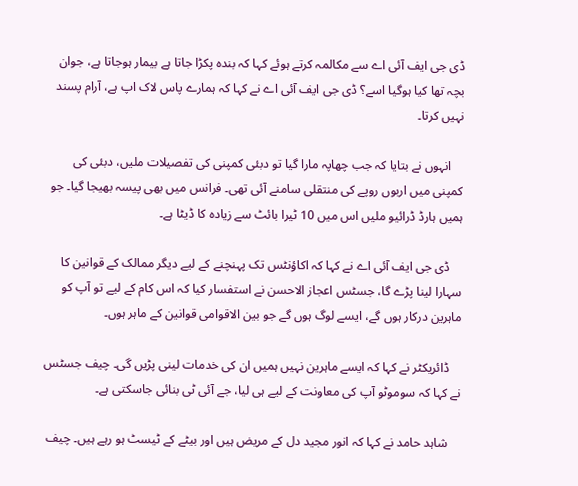ڈی جی ایف آئی اے سے مکالمہ کرتے ہوئے کہا کہ بندہ پکڑا جاتا ہے بیمار ہوجاتا ہے، جوان بچہ تھا کیا ہوگیا اسے؟ ڈی جی ایف آئی اے نے کہا کہ ہمارے پاس لاک اپ ہے، آرام پسند نہیں کرتا۔

    انہوں نے بتایا کہ جب چھاپہ مارا گیا تو دبئی کمپنی کی تفصیلات ملیں، دبئی کی کمپنی میں اربوں روپے کی منتقلی سامنے آئی تھی۔ فرانس میں بھی پیسہ بھیجا گیا۔ جو ہمیں ہارڈ ڈرائیو ملیں اس میں 10 ٹیرا بائٹ سے زیادہ کا ڈیٹا ہے۔

    ڈی جی ایف آئی اے نے کہا کہ اکاؤنٹس تک پہنچنے کے لیے دیگر ممالک کے قوانین کا سہارا لینا پڑے گا، جسٹس اعجاز الاحسن نے استفسار کیا کہ اس کام کے لیے تو آپ کو ماہرین درکار ہوں گے، ایسے لوگ ہوں گے جو بین الاقوامی قوانین کے ماہر ہوں۔

    ڈائریکٹر نے کہا کہ ایسے ماہرین نہیں ہمیں ان کی خدمات لینی پڑیں گی۔ چیف جسٹس نے کہا کہ سوموٹو آپ کی معاونت کے لیے ہی لیا، جے آئی ٹی بنائی جاسکتی ہے۔

    شاہد حامد نے کہا کہ انور مجید دل کے مریض ہیں اور بیٹے کے ٹیسٹ ہو رہے ہیں۔ چیف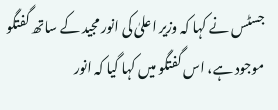جسٹس نے کہا کہ وزیر اعلیٰ کی انور مجید کے ساتھ گفتگو موجود ہے، اس گفتگو میں کہا گیا کہ انور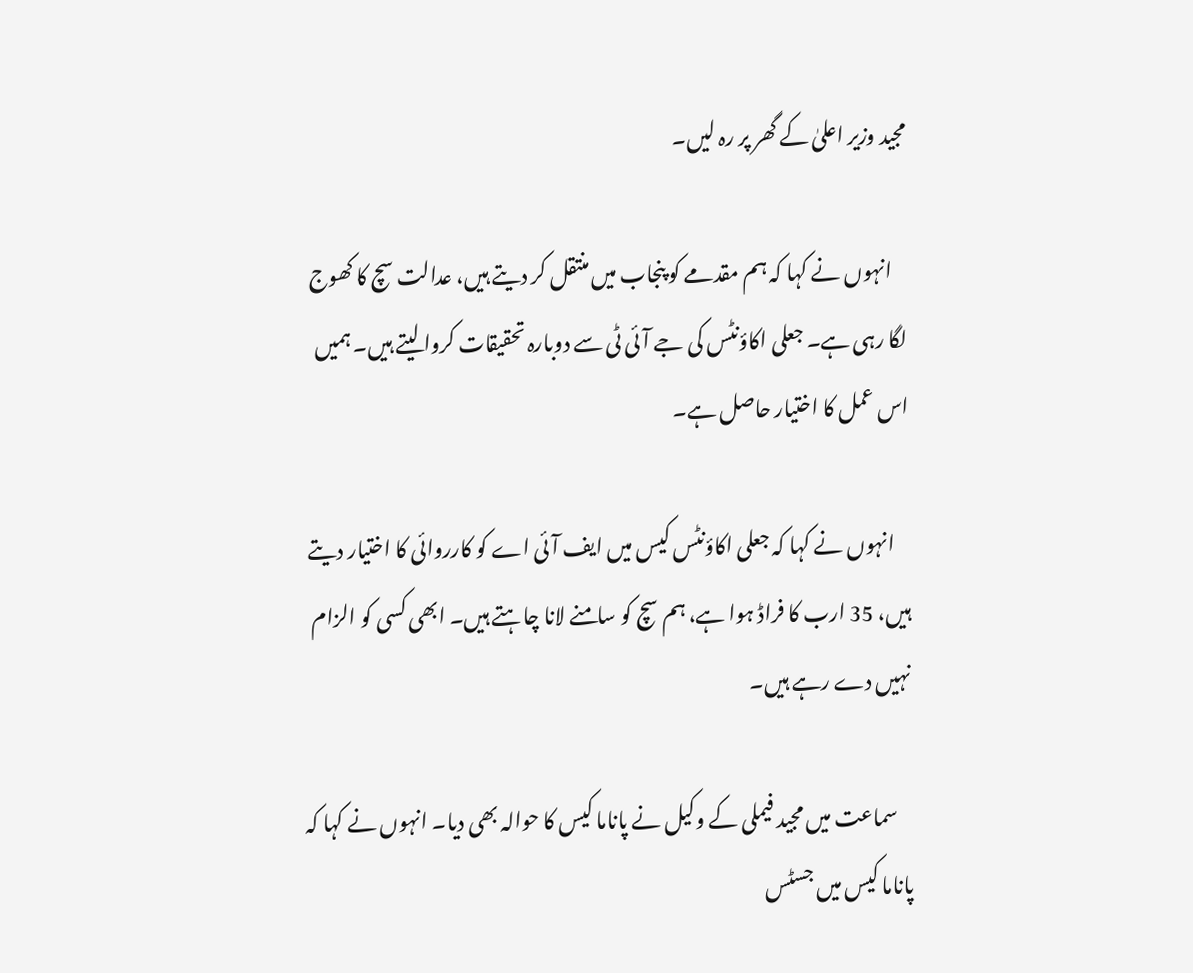مجید وزیر اعلیٰ کے گھر پر رہ لیں۔

    انہوں نے کہا کہ ہم مقدمے کو پنجاب میں منتقل کر دیتے ہیں، عدالت سچ کا کھوج لگا رہی ہے۔ جعلی اکاؤنٹس کی جے آئی ٹی سے دوبارہ تحقیقات کروا لیتے ہیں۔ ہمیں اس عمل کا اختیار حاصل ہے۔

    انہوں نے کہا کہ جعلی اکاؤنٹس کیس میں ایف آئی اے کو کارروائی کا اختیار دیتے ہیں، 35 ارب کا فراڈ ہوا ہے، ہم سچ کو سامنے لانا چاہتے ہیں۔ ابھی کسی کو الزام نہیں دے رہے ہیں۔

    سماعت میں مجید فیملی کے وکیل نے پاناما کیس کا حوالہ بھی دیا۔ انہوں نے کہا کہ پاناما کیس میں جسٹس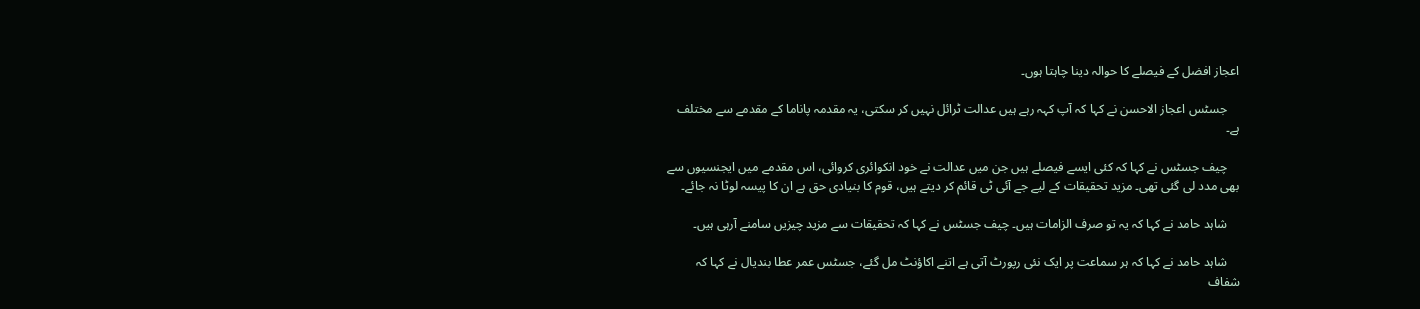اعجاز افضل کے فیصلے کا حوالہ دینا چاہتا ہوں۔

    جسٹس اعجاز الاحسن نے کہا کہ آپ کہہ رہے ہیں عدالت ٹرائل نہیں کر سکتی، یہ مقدمہ پاناما کے مقدمے سے مختلف ہے۔

    چیف جسٹس نے کہا کہ کئی ایسے فیصلے ہیں جن میں عدالت نے خود انکوائری کروائی، اس مقدمے میں ایجنسیوں سے بھی مدد لی گئی تھی۔ مزید تحقیقات کے لیے جے آئی ٹی قائم کر دیتے ہیں، قوم کا بنیادی حق ہے ان کا پیسہ لوٹا نہ جائے۔

    شاہد حامد نے کہا کہ یہ تو صرف الزامات ہیں۔ چیف جسٹس نے کہا کہ تحقیقات سے مزید چیزیں سامنے آرہی ہیں۔

    شاہد حامد نے کہا کہ ہر سماعت پر ایک نئی رپورٹ آتی ہے اتنے اکاؤنٹ مل گئے، جسٹس عمر عطا بندیال نے کہا کہ شفاف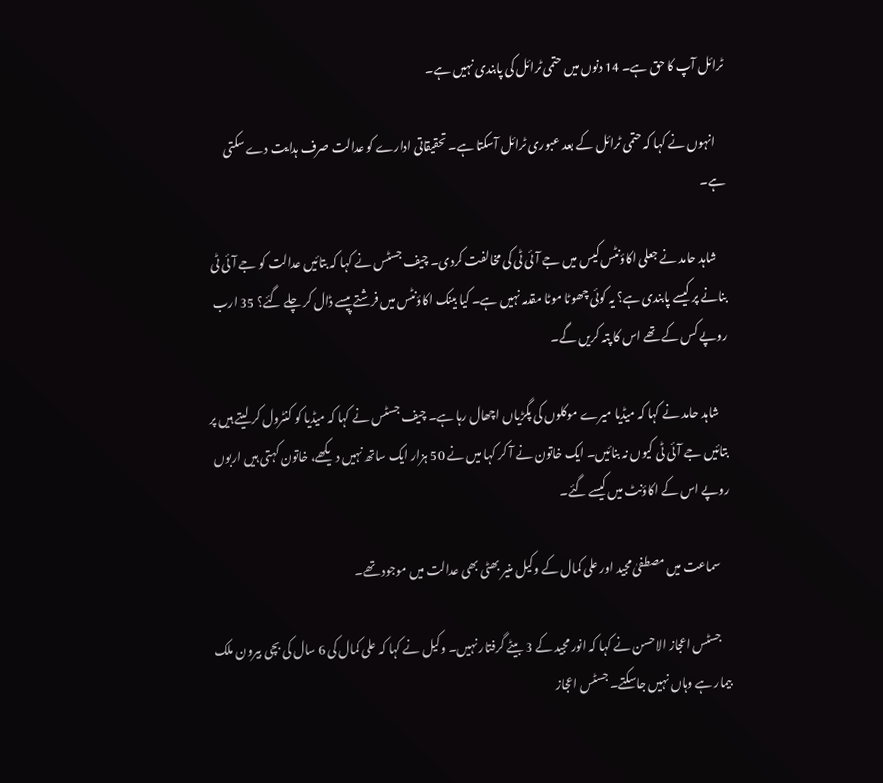ٹرائل آپ کا حق ہے۔ 14 دنوں میں حتمی ٹرائل کی پابندی نہیں ہے۔

    انہوں نے کہا کہ حتمی ٹرائل کے بعد عبوری ٹرائل آسکتا ہے۔ تحقیقاتی ادارے کو عدالت صرف ہدایت دے سکتی ہے۔

    شاہد حامد نے جعلی اکاؤنٹس کیس میں جے آئی ٹی کی مخالفت کردی۔ چیف جسٹس نے کہا کہ بتائیں عدالت کو جے آئی ٹی بنانے پر کیسے پابندی ہے؟ یہ کوئی چھوٹا موٹا مقدمہ نہیں ہے۔ کیا بینک اکاؤنٹس میں فرشتے پیسے ڈال کر چلے گئے؟ 35 ارب روپے کس کے تھے اس کا پتہ کریں گے۔

    شاہد حامد نے کہا کہ میڈیا میرے موکلوں کی پگڑیاں اچھال رہا ہے۔ چیف جسٹس نے کہا کہ میڈیا کو کنٹرول کر لیتے ہیں پر بتائیں جے آئی ٹی کیوں نہ بنائیں۔ ایک خاتون نے آ کر کہا میں نے 50 ہزار ایک ساتھ نہیں دیکھے، خاتون کہتی ہیں اربوں روپے اس کے اکاؤنٹ میں کیسے گئے۔

    سماعت میں مصطفیٰ مجید اور علی کمال کے وکیل منیر بھٹی بھی عدالت میں موجود تھے۔

    جسٹس اعجاز الاحسن نے کہا کہ انور مجید کے 3 بیٹے گرفتار نہیں۔ وکیل نے کہا کہ علی کمال کی 6 سال کی بچی بیرون ملک بیمار ہے وہاں نہیں جاسکتے۔ جسٹس اعجاز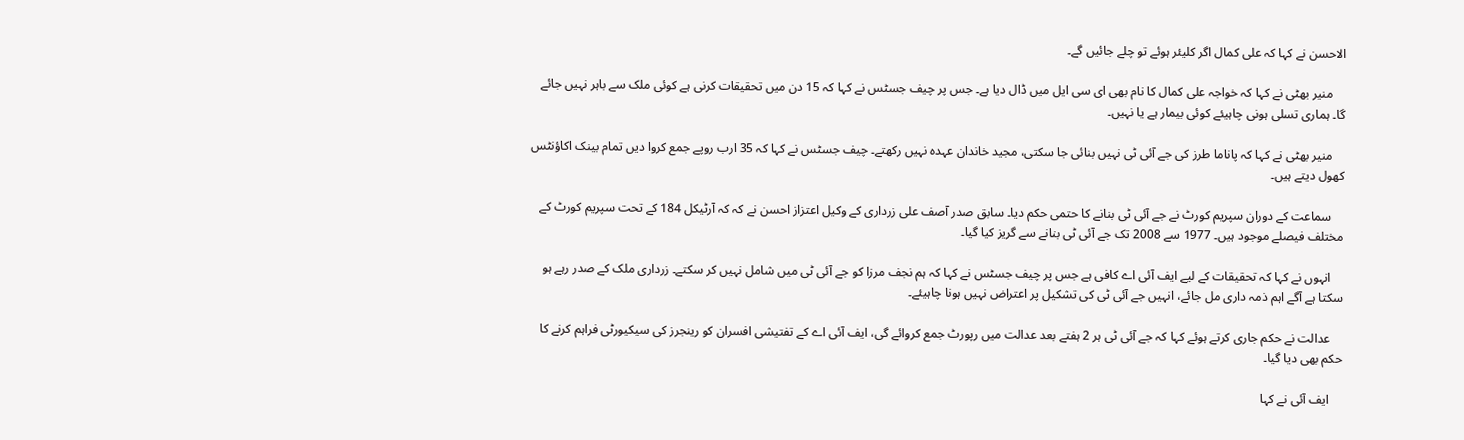الاحسن نے کہا کہ علی کمال اگر کلیئر ہوئے تو چلے جائیں گے۔

    منیر بھٹی نے کہا کہ خواجہ علی کمال کا نام بھی ای سی ایل میں ڈال دیا ہے۔ جس پر چیف جسٹس نے کہا کہ 15 دن میں تحقیقات کرنی ہے کوئی ملک سے باہر نہیں جائے گا۔ ہماری تسلی ہونی چاہیئے کوئی بیمار ہے یا نہیں۔

    منیر بھٹی نے کہا کہ پاناما طرز کی جے آئی ٹی نہیں بنائی جا سکتی، مجید خاندان عہدہ نہیں رکھتے۔ چیف جسٹس نے کہا کہ 35 ارب روپے جمع کروا دیں تمام بینک اکاؤنٹس کھول دیتے ہیں۔

    سماعت کے دوران سپریم کورٹ نے جے آئی ٹی بنانے کا حتمی حکم دیا۔ سابق صدر آصف علی زرداری کے وکیل اعتزاز احسن نے کہ کہ آرٹیکل 184 کے تحت سپریم کورٹ کے مختلف فیصلے موجود ہیں۔ 1977 سے 2008 تک جے آئی ٹی بنانے سے گریز کیا گیا۔

    انہوں نے کہا کہ تحقیقات کے لیے ایف آئی اے کافی ہے جس پر چیف جسٹس نے کہا کہ ہم نجف مرزا کو جے آئی ٹی میں شامل نہیں کر سکتے۔ زرداری ملک کے صدر رہے ہو سکتا ہے آگے اہم ذمہ داری مل جائے، انہیں جے آئی ٹی کی تشکیل پر اعتراض نہیں ہونا چاہیئے۔

    عدالت نے حکم جاری کرتے ہوئے کہا کہ جے آئی ٹی ہر 2 ہفتے بعد عدالت میں رپورٹ جمع کروائے گی، ایف آئی اے کے تفتیشی افسران کو رینجرز کی سیکیورٹی فراہم کرنے کا حکم بھی دیا گیا۔

    ایف آئی نے کہا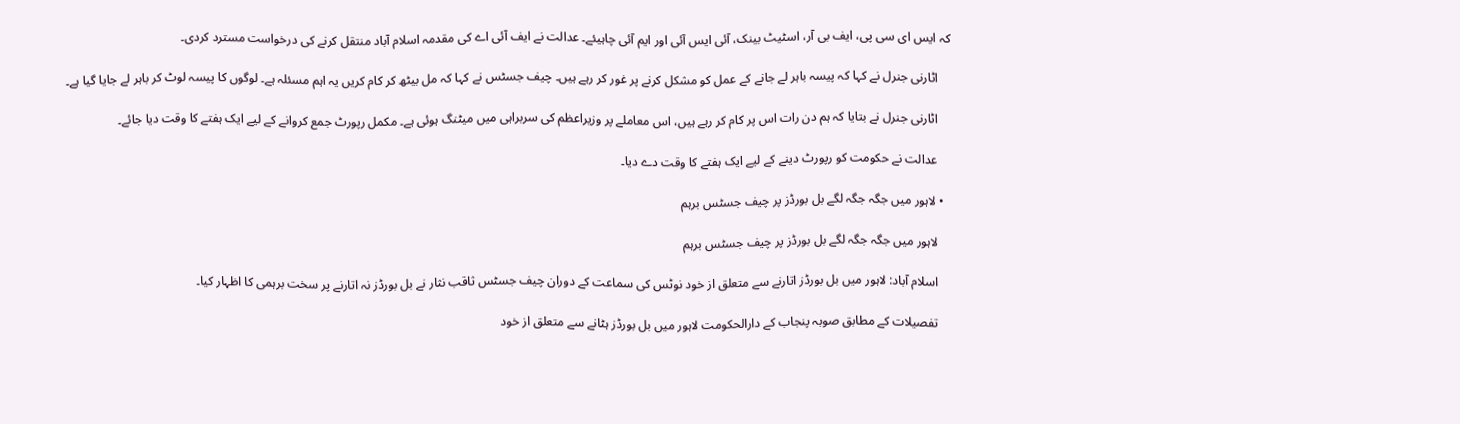کہ ایس ای سی پی، ایف بی آر، اسٹیٹ بینک، آئی ایس آئی اور ایم آئی چاہیئے۔ عدالت نے ایف آئی اے کی مقدمہ اسلام آباد منتقل کرنے کی درخواست مسترد کردی۔

    اٹارنی جنرل نے کہا کہ پیسہ باہر لے جانے کے عمل کو مشکل کرنے پر غور کر رہے ہیں۔ چیف جسٹس نے کہا کہ مل بیٹھ کر کام کریں یہ اہم مسئلہ ہے۔ لوگوں کا پیسہ لوٹ کر باہر لے جایا گیا ہے۔

    اٹارنی جنرل نے بتایا کہ ہم دن رات اس پر کام کر رہے ہیں، اس معاملے پر وزیراعظم کی سربراہی میں میٹنگ ہوئی ہے۔ مکمل رپورٹ جمع کروانے کے لیے ایک ہفتے کا وقت دیا جائے۔

    عدالت نے حکومت کو رپورٹ دینے کے لیے ایک ہفتے کا وقت دے دیا۔

  • لاہور میں جگہ جگہ لگے بل بورڈز پر چیف جسٹس برہم

    لاہور میں جگہ جگہ لگے بل بورڈز پر چیف جسٹس برہم

    اسلام آباد: لاہور میں بل بورڈز اتارنے سے متعلق از خود نوٹس کی سماعت کے دوران چیف جسٹس ثاقب نثار نے بل بورڈز نہ اتارنے پر سخت برہمی کا اظہار کیا۔

    تفصیلات کے مطابق صوبہ پنجاب کے دارالحکومت لاہور میں بل بورڈز ہٹانے سے متعلق از خود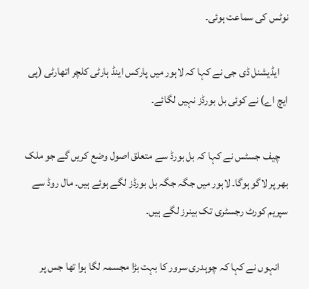نوٹس کی سماعت ہوئی۔

    ایڈیشنل ڈی جی نے کہا کہ لاہور میں پارکس اینڈ ہارٹی کلچر اتھارٹی (پی ایچ اے) نے کوئی بل بورڈز نہیں لگائے۔

    چیف جسٹس نے کہا کہ بل بورڈ سے متعلق اصول وضع کریں گے جو ملک بھر پر لاگو ہوگا۔ لاہور میں جگہ جگہ بل بورڈز لگے ہوئے ہیں۔ مال روڈ سے سپریم کورٹ رجسٹری تک بینرز لگے ہیں۔

    انہوں نے کہا کہ چوہدری سرور کا بہت بڑا مجسمہ لگا ہوا تھا جس پر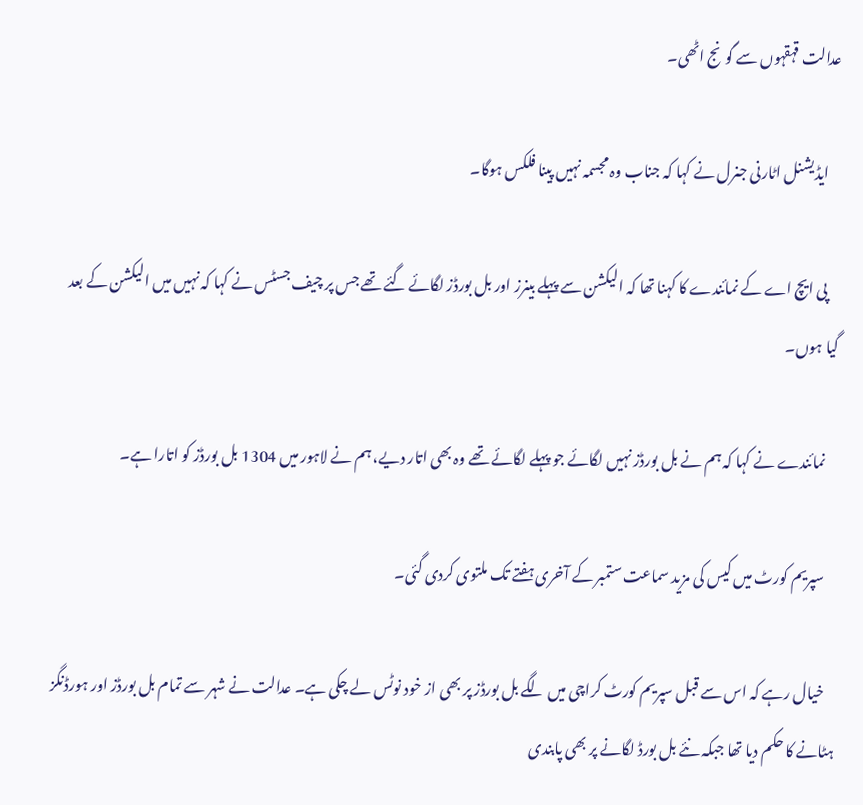عدالت قہقہوں سے گونج اٹھی۔

    ایڈیشنل اٹارنی جنرل نے کہا کہ جناب وہ مجسمہ نہیں پینا فلکس ہوگا۔

    پی ایچ اے کے نمائندے کا کہنا تھا کہ الیکشن سے پہلے بینرز اور بل بورڈز لگائے گئے تھے جس پر چیف جسٹس نے کہا کہ نہیں میں الیکشن کے بعد گیا ہوں۔

    نمائندے نے کہا کہ ہم نے بل بورڈز نہیں لگائے جو پہلے لگائے تھے وہ بھی اتار دیے، ہم نے لاہور میں 1304 بل بورڈز کو اتارا ہے۔

    سپریم کورٹ میں کیس کی مزید سماعت ستمبر کے آخری ہفتے تک ملتوی کردی گئی۔

    خیال رہے کہ اس سے قبل سپریم کورٹ کراچی میں لگے بل بورڈز پر بھی از خود نوٹس لے چکی ہے۔ عدالت نے شہر سے تمام بل بورڈز اور ہورڈنگز ہٹانے کا حکم دیا تھا جبکہ نئے بل بورڈ لگانے پر بھی پابندی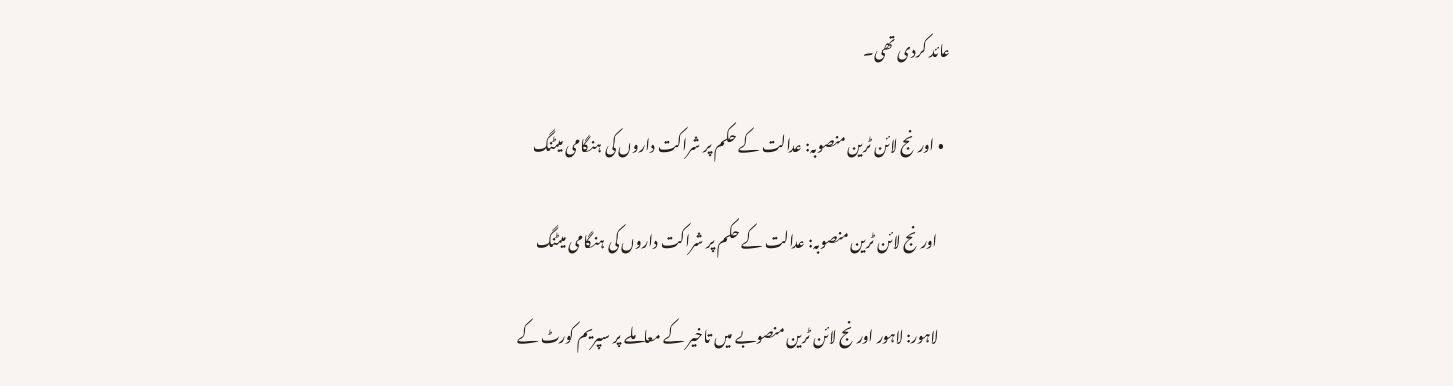عائد کردی تھی۔

  • اورنج لائن ٹرین منصوبہ: عدالت کے حکم پر شراکت داروں کی ہنگامی میٹنگ

    اورنج لائن ٹرین منصوبہ: عدالت کے حکم پر شراکت داروں کی ہنگامی میٹنگ

    لاہور: لاہور اورنج لائن ٹرین منصوبے میں تاخیر کے معاملے پر سپریم کورٹ کے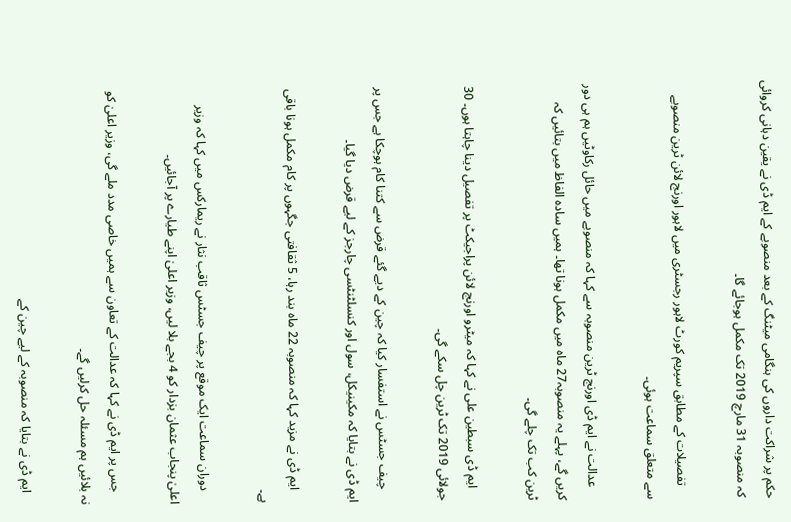حکم پر شراکت داروں کی ہنگامی میٹنگ کے بعد منصوبے کے ایم ڈی نے یقین دہانی کروائی کہ منصوبہ 31 مارچ 2019 تک مکمل ہوجائے گا۔

    تفصیلات کے مطابق سپریم کورٹ لاہور رجسٹری میں لاہور اورنج لائن ٹرین منصوبے سے متعلق سماعت ہوئی۔

    عدالت نے ایم ڈی اورنج ٹرین منصوبہ سے کہا کہ منصوبے میں حائل رکاوٹیں ہم ہی دور کریں گے، پہلے یہ منصوبہ27 ماہ میں مکمل ہونا تھا۔ ہمیں سادہ الفاظ میں بتائیں کہ ٹرین کب تک چلے گی۔

    ایم ڈی سبطین علی نے کہا کہ میٹرو اورنج لائن پراجیکٹ پر تفصیل دینا چاہتا ہوں۔ 30 جولائی 2019 تک ٹرین چل سکے گی۔

    چیف جسٹس نے استفسار کیا کہ چین کے دیے گئے قرض سے کتنا کام ہوچکا ہے جس پر ایم ڈی نے بتایا کہ مکینیکل، سول اور کنسلٹنٹسی چارجز کے لیے قرض دیا گیا۔

    ایم ڈی نے مزید کہا کہ منصوبہ 22 ماہ بند رہا، 5 ثقافتی جگہوں پر کام مکمل ہونا باقی ہے۔

    دوران سماعت ایک موقع پر چیف جسٹس ثاقب نثار نے ریمارکس میں کہا کہ وزیر اعلیٰ پنجاب عثمان بزدار کو 4 بجے بلا لیں، وزیر اعلیٰ اپنے طیارے پر آجائیں۔

    جس پر ایم ڈی نے کہا کہ عدالت کے تعاون سے ہمیں خاصی مدد ملے گی، وزیر اعلیٰ کو نہ بلائیں ہم مسئلہ حل کرلیں گے۔

    ایم ڈی نے بتایا کہ منصوبہ کے لیے چین کے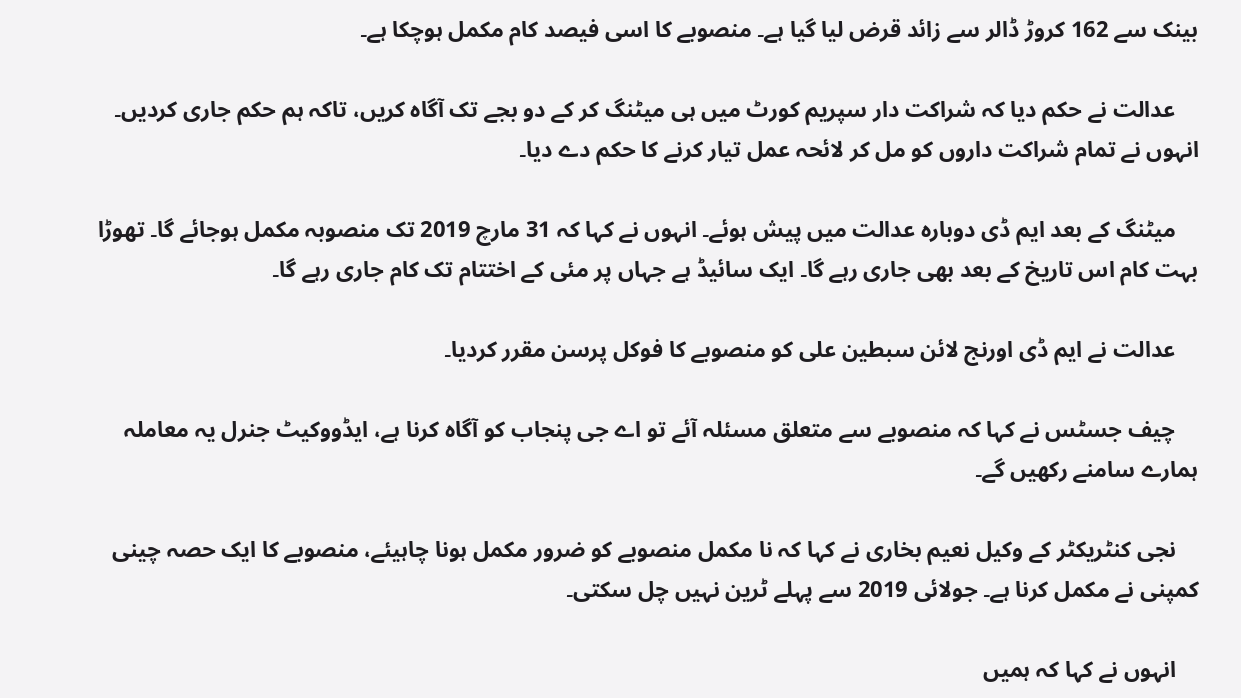بینک سے 162 کروڑ ڈالر سے زائد قرض لیا گیا ہے۔ منصوبے کا اسی فیصد کام مکمل ہوچکا ہے۔

    عدالت نے حکم دیا کہ شراکت دار سپریم کورٹ میں ہی میٹنگ کر کے دو بجے تک آگاہ کریں، تاکہ ہم حکم جاری کردیں۔ انہوں نے تمام شراکت داروں کو مل کر لائحہ عمل تیار کرنے کا حکم دے دیا۔

    میٹنگ کے بعد ایم ڈی دوبارہ عدالت میں پیش ہوئے۔ انہوں نے کہا کہ 31 مارچ 2019 تک منصوبہ مکمل ہوجائے گا۔ تھوڑا بہت کام اس تاریخ کے بعد بھی جاری رہے گا۔ ایک سائیڈ ہے جہاں پر مئی کے اختتام تک کام جاری رہے گا۔

    عدالت نے ایم ڈی اورنج لائن سبطین علی کو منصوبے کا فوکل پرسن مقرر کردیا۔

    چیف جسٹس نے کہا کہ منصوبے سے متعلق مسئلہ آئے تو اے جی پنجاب کو آگاہ کرنا ہے، ایڈووکیٹ جنرل یہ معاملہ ہمارے سامنے رکھیں گے۔

    نجی کنٹریکٹر کے وکیل نعیم بخاری نے کہا کہ نا مکمل منصوبے کو ضرور مکمل ہونا چاہیئے، منصوبے کا ایک حصہ چینی کمپنی نے مکمل کرنا ہے۔ جولائی 2019 سے پہلے ٹرین نہیں چل سکتی۔

    انہوں نے کہا کہ ہمیں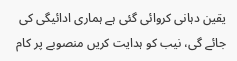یقین دہانی کروائی گئی ہے ہماری ادائیگی کی جائے گی، نیب کو ہدایت کریں منصوبے پر کام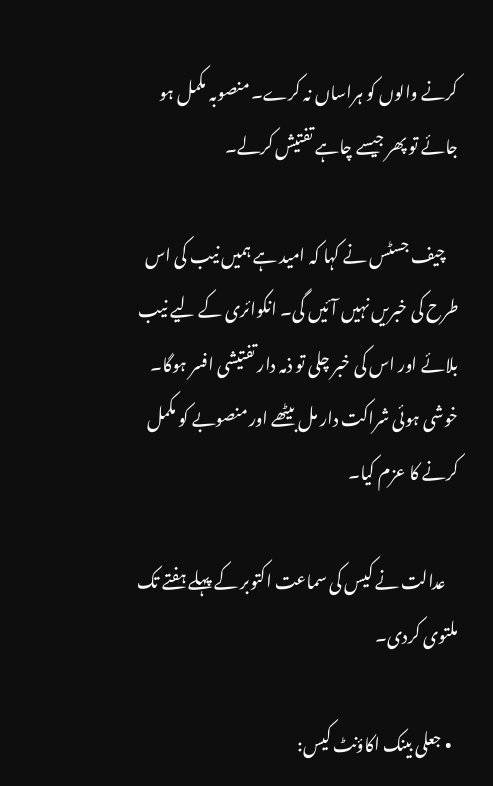کرنے والوں کو ہراساں نہ کرے۔ منصوبہ مکمل ہو جائے تو پھر جیسے چاہے تفتیش کرلے۔

    چیف جسٹس نے کہا کہ امید ہے ہمیں نیب کی اس طرح کی خبریں نہیں آئیں گی۔ انکوائری کے لیے نیب بلائے اور اس کی خبر چلی تو ذمہ دار تفتیشی افسر ہوگا۔ خوشی ہوئی شراکت دار مل بیٹھے اور منصوبے کو مکمل کرنے کا عزم کیا۔

    عدالت نے کیس کی سماعت اکتوبر کے پہلے ہفتے تک ملتوی کردی۔

  • جعلی بینک اکاؤنٹ کیس: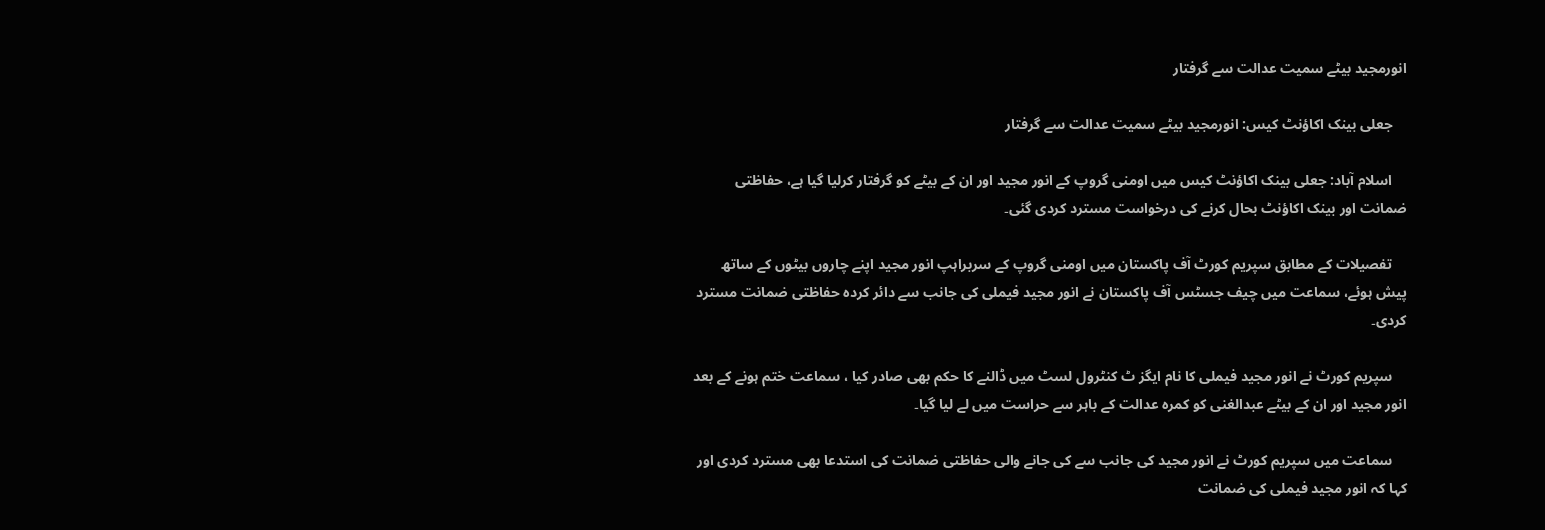انورمجید بیٹے سمیت عدالت سے گرفتار

    جعلی بینک اکاؤنٹ کیس: انورمجید بیٹے سمیت عدالت سے گرفتار

    اسلام آباد: جعلی بینک اکاؤنٹ کیس میں اومنی گروپ کے انور مجید اور ان کے بیٹے کو گرفتار کرلیا گیا ہے، حفاظتی ضمانت اور بینک اکاؤنٹ بحال کرنے کی درخواست مسترد کردی گئی۔

    تفصیلات کے مطابق سپریم کورٹ آف پاکستان میں اومنی گروپ کے سربراہپ انور مجید اپنے چاروں بیٹوں کے ساتھ پیش ہوئے، سماعت میں چیف جسٹس آف پاکستان نے انور مجید فیملی کی جانب سے دائر کردہ حفاظتی ضمانت مسترد کردی۔

    سپریم کورٹ نے انور مجید فیملی کا نام ایگز ٹ کنٹرول لسٹ میں ڈالنے کا حکم بھی صادر کیا ، سماعت ختم ہونے کے بعد انور مجید اور ان کے بیٹے عبدالغنی کو کمرہ عدالت کے باہر سے حراست میں لے لیا گیا۔

    سماعت میں سپریم کورٹ نے انور مجید کی جانب سے کی جانے والی حفاظتی ضمانت کی استدعا بھی مسترد کردی اور کہا کہ انور مجید فیملی کی ضمانت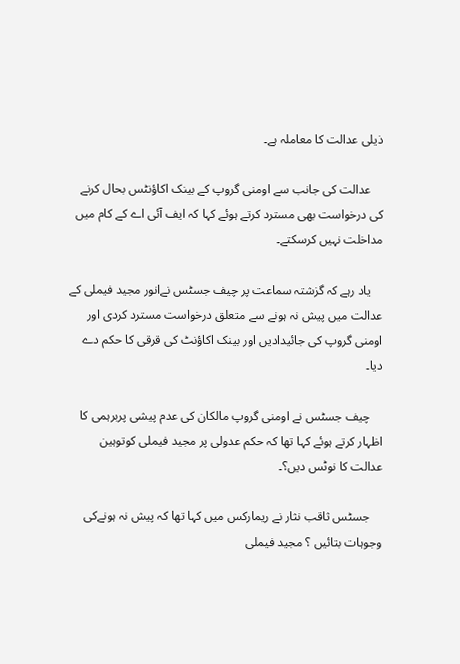ذیلی عدالت کا معاملہ ہے۔

    عدالت کی جانب سے اومنی گروپ کے بینک اکاؤنٹس بحال کرنے کی درخواست بھی مسترد کرتے ہوئے کہا کہ ایف آئی اے کے کام میں مداخلت نہیں کرسکتے۔

    یاد رہے کہ گزشتہ سماعت پر چیف جسٹس نےانور مجید فیملی کے عدالت میں پیش نہ ہونے سے متعلق درخواست مسترد کردی اور اومنی گروپ کی جائیدادیں اور بینک اکاؤنٹ کی قرقی کا حکم دے دیا۔

    چیف جسٹس نے اومنی گروپ مالکان کی عدم پیشی پربرہمی کا اظہار کرتے ہوئے کہا تھا کہ حکم عدولی پر مجید فیملی کوتوہین عدالت کا نوٹس دیں؟۔

    جسٹس ثاقب نثار نے ریمارکس میں کہا تھا کہ پیش نہ ہونےکی وجوہات بتائیں ؟ مجید فیملی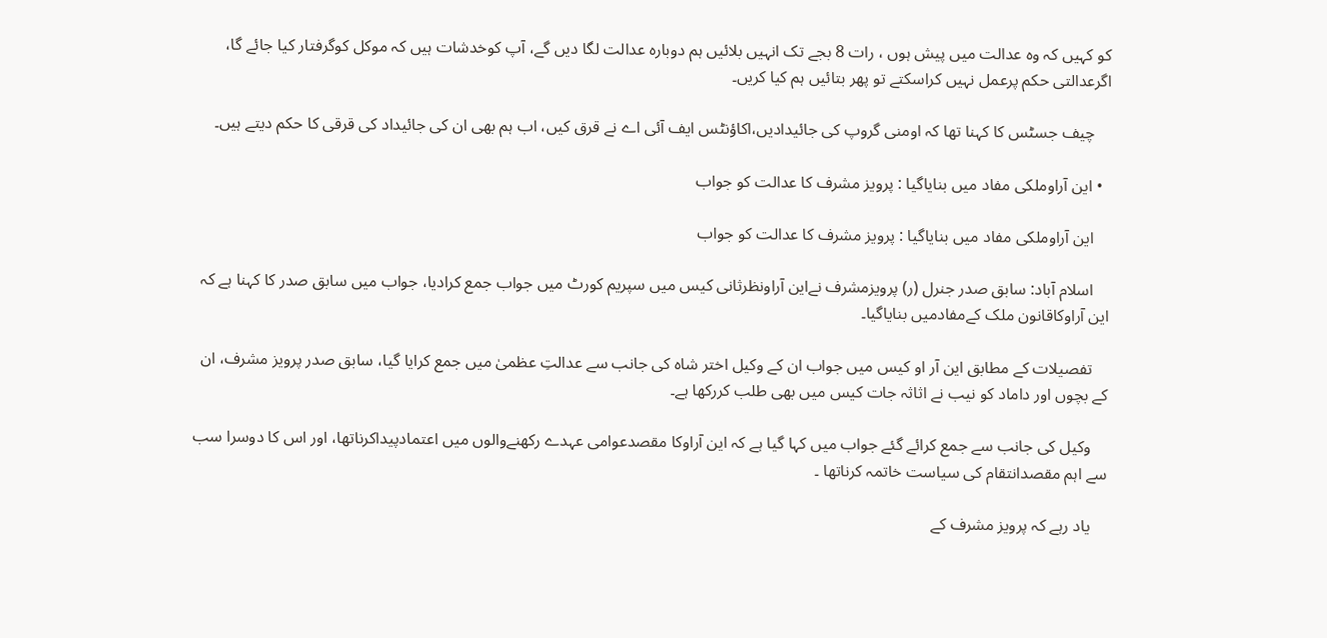کو کہیں کہ وہ عدالت میں پیش ہوں ، رات 8 بجے تک انہیں بلائیں ہم دوبارہ عدالت لگا دیں گے، آپ کوخدشات ہیں کہ موکل کوگرفتار کیا جائے گا، اگرعدالتی حکم پرعمل نہیں کراسکتے تو پھر بتائیں ہم کیا کریں۔

    چیف جسٹس کا کہنا تھا کہ اومنی گروپ کی جائیدادیں،اکاؤنٹس ایف آئی اے نے قرق کیں، اب ہم بھی ان کی جائیداد کی قرقی کا حکم دیتے ہیں۔

  • این آراوملکی مفاد میں بنایاگیا : پرویز مشرف کا عدالت کو جواب

    این آراوملکی مفاد میں بنایاگیا : پرویز مشرف کا عدالت کو جواب

    اسلام آباد: سابق صدر جنرل (ر) پرویزمشرف نےاین آراونظرثانی کیس میں سپریم کورٹ میں جواب جمع کرادیا، جواب میں سابق صدر کا کہنا ہے کہ این آراوکاقانون ملک کےمفادمیں بنایاگیا۔

    تفصیلات کے مطابق این آر او کیس میں جواب ان کے وکیل اختر شاہ کی جانب سے عدالتِ عظمیٰ میں جمع کرایا گیا، سابق صدر پرویز مشرف، ان کے بچوں اور داماد کو نیب نے اثاثہ جات کیس میں بھی طلب کررکھا ہے۔

    وکیل کی جانب سے جمع کرائے گئے جواب میں کہا گیا ہے کہ این آراوکا مقصدعوامی عہدے رکھنےوالوں میں اعتمادپیداکرناتھا، اور اس کا دوسرا سب سے اہم مقصدانتقام کی سیاست خاتمہ کرناتھا ۔

    یاد رہے کہ پرویز مشرف کے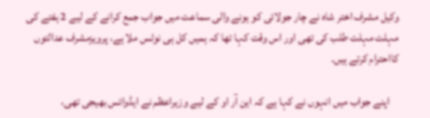وکیل مشرف اختر شاہ نے چار جولائی کو ہونے والی سماعت میں جواب جمع کرانے کے لیے 2 ہفتے کی مہلت مہلت طلب کی تھی اور اس وقت کہا تھا کہ ہمیں کل ہی نوٹس ملا ہے، پرویزمشرف عدالتوں کااحترام کرتے ہیں۔

    اپنے جواب میں انہوں نے کہا ہے کہ این آر او کے لیے وزیراعظم نے ایڈوائس بھیجی تھی،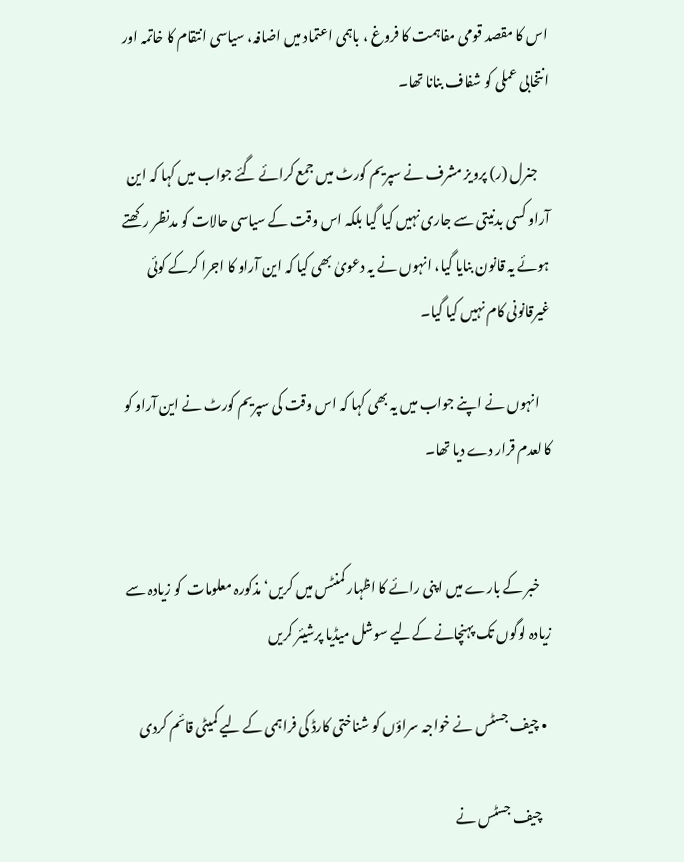اس کا مقصد قومی مفاہمت کا فروغ ، باہمی اعتماد میں اضافہ، سیاسی انتقام کا خاتمہ اور انتخابی عملی کو شفاف بنانا تھا۔

    جنرل (ر) پرویز مشرف نے سپریم کورٹ میں جمع کرائے گئے جواب میں کہا کہ این آراو کسی بدنیتی سے جاری نہیں کیا گیا بلکہ اس وقت کے سیاسی حالات کو مدنظر رکھتے ہوئے یہ قانون بنایا گیا، انہوں نے یہ دعویٰ بھی کیا کہ این آراو کا اجرا کرکے کوئی غیرقانونی کام نہیں کیا گیا۔

    انہوں نے اپنے جواب میں یہ بھی کہا کہ اس وقت کی سپریم کورٹ نے این آراو کو کالعدم قرار دے دیا تھا۔


    خبر کے بارے میں اپنی رائے کا اظہار کمنٹس میں کریں‘ مذکورہ معلومات  کو زیادہ سے زیادہ لوگوں تک پہنچانے کےلیے سوشل میڈیا پرشیئر کریں

  • چیف جسٹس نے خواجہ سراؤں کو شناختی کارڈ کی فراہمی کے لیے کمیٹی قائم کردی

    چیف جسٹس نے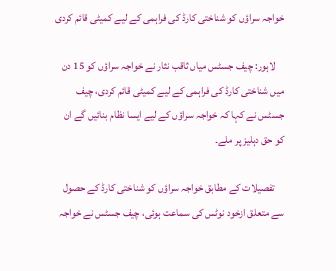خواجہ سراؤں کو شناختی کارڈ کی فراہمی کے لیے کمیٹی قائم کردی

    لاہور: چیف جسٹس میاں ثاقب نثار نے خواجہ سراؤں کو 15 دن میں شناختی کارڈ کی فراہمی کے لیے کمیٹی قائم کردی، چیف جسٹس نے کہا کہ خواجہ سراؤں کے لیے ایسا نظام بنائیں گے ان کو حق دہلیز پر ملے۔

    تفصیلات کے مطابق خواجہ سراؤں کو شناختی کارڈ کے حصول سے متعلق ازخود نوٹس کی سماعت ہوئی، چیف جسٹس نے خواجہ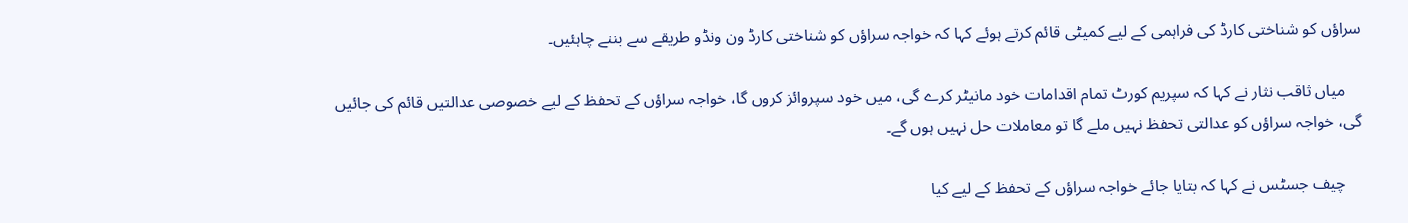سراؤں کو شناختی کارڈ کی فراہمی کے لیے کمیٹی قائم کرتے ہوئے کہا کہ خواجہ سراؤں کو شناختی کارڈ ون ونڈو طریقے سے بننے چاہئیں۔

    میاں ثاقب نثار نے کہا کہ سپریم کورٹ تمام اقدامات خود مانیٹر کرے گی، میں خود سپروائز کروں گا، خواجہ سراؤں کے تحفظ کے لیے خصوصی عدالتیں قائم کی جائیں گی، خواجہ سراؤں کو عدالتی تحفظ نہیں ملے گا تو معاملات حل نہیں ہوں گے۔

    چیف جسٹس نے کہا کہ بتایا جائے خواجہ سراؤں کے تحفظ کے لیے کیا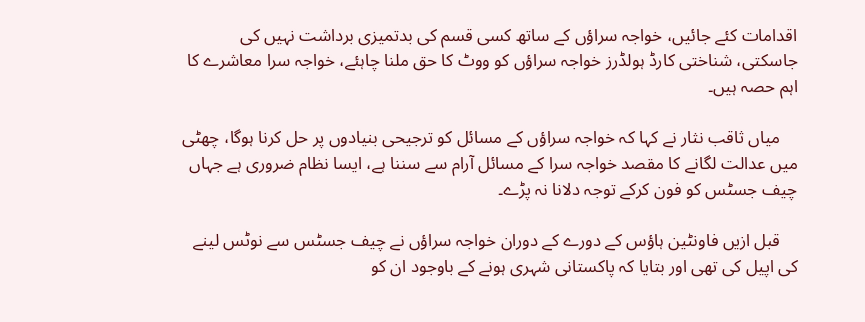اقدامات کئے جائیں، خواجہ سراؤں کے ساتھ کسی قسم کی بدتمیزی برداشت نہیں کی جاسکتی، شناختی کارڈ ہولڈرز خواجہ سراؤں کو ووٹ کا حق ملنا چاہئے، خواجہ سرا معاشرے کا اہم حصہ ہیں۔

    میاں ثاقب نثار نے کہا کہ خواجہ سراؤں کے مسائل کو ترجیحی بنیادوں پر حل کرنا ہوگا، چھٹی میں عدالت لگانے کا مقصد خواجہ سرا کے مسائل آرام سے سننا ہے، ایسا نظام ضروری ہے جہاں چیف جسٹس کو فون کرکے توجہ دلانا نہ پڑے۔

    قبل ازیں فاونٹین ہاؤس کے دورے کے دوران خواجہ سراؤں نے چیف جسٹس سے نوٹس لینے کی اپیل کی تھی اور بتایا کہ پاکستانی شہری ہونے کے باوجود ان کو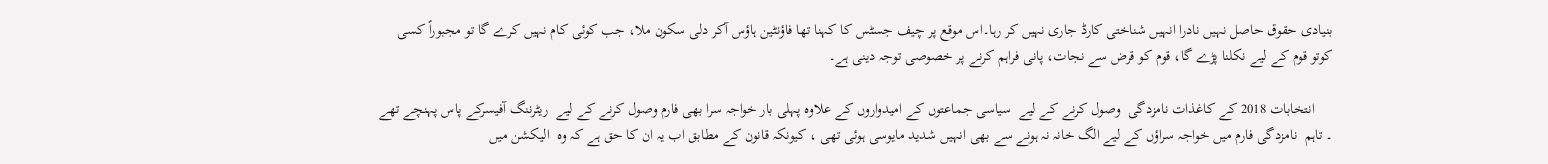بنیادی حقوق حاصل نہیں نادرا انہیں شناختی کارڈ جاری نہیں کر رہا۔اس موقع پر چیف جسٹس کا کہنا تھا فاؤنٹین ہاؤس آکر دلی سکون ملا، جب کوئی کام نہیں کرے گا تو مجبوراً کسی کوتو قوم کے لیے نکلنا پڑے گا، قوم کو قرض سے نجات، پانی فراہم کرنے پر خصوصی توجہ دینی ہے۔

     انتخابات 2018 کے کاغذات نامزدگی  وصول کرنے کے لیے  سیاسی جماعتوں کے امیدواروں کے علاوہ پہلی بار خواجہ سرا بھی فارم وصول کرنے کے لیے  ریٹرننگ آفیسرکے پاس پہنچے تھے ۔ تاہم  نامزدگی فارم میں خواجہ سراؤں کے لیے الگ خانہ نہ ہونے سے بھی انہیں شدید مایوسی ہوئی تھی ، کیونکہ قانون کے مطابق اب یہ ان کا حق ہے کہ وہ  الیکشن میں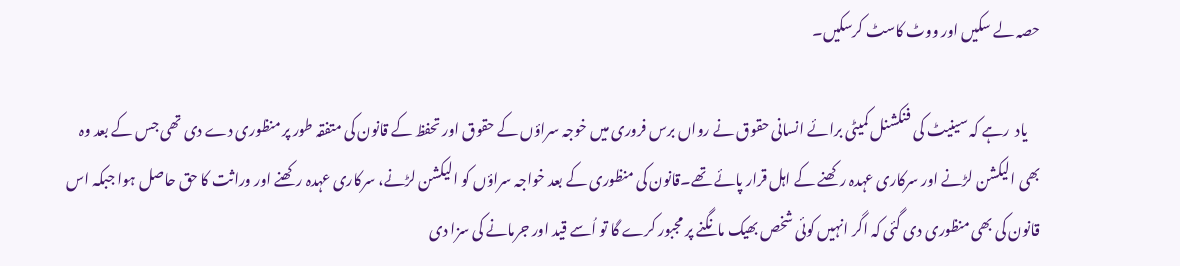حصہ لے سکیں اور ووٹ کاسٹ کرسکیں۔

    یاد  رہے کہ سینیٹ کی فنکشنل کمیٹی برائے انسانی حقوق نے رواں برس فروری میں خوجہ سراؤں کے حقوق اور تحفظ کے قانون کی متفقہ طور پر منظوری دے دی تھی جس کے بعد وہ بھی الیکشن لڑنے اور سرکاری عہدہ رکھنے کے اہل قرار پائے تھے۔قانون کی منظوری کے بعد خواجہ سراؤں کو الیکشن لڑنے، سرکاری عہدہ رکھنے اور وراثت کا حق حاصل ہوا جبکہ اس قانون کی بھی منظوری دی گئی کہ اگر انہیں کوئی شخص بھیک مانگنے پر مجبور کرے گا تو اُسے قید اور جرمانے کی سزا دی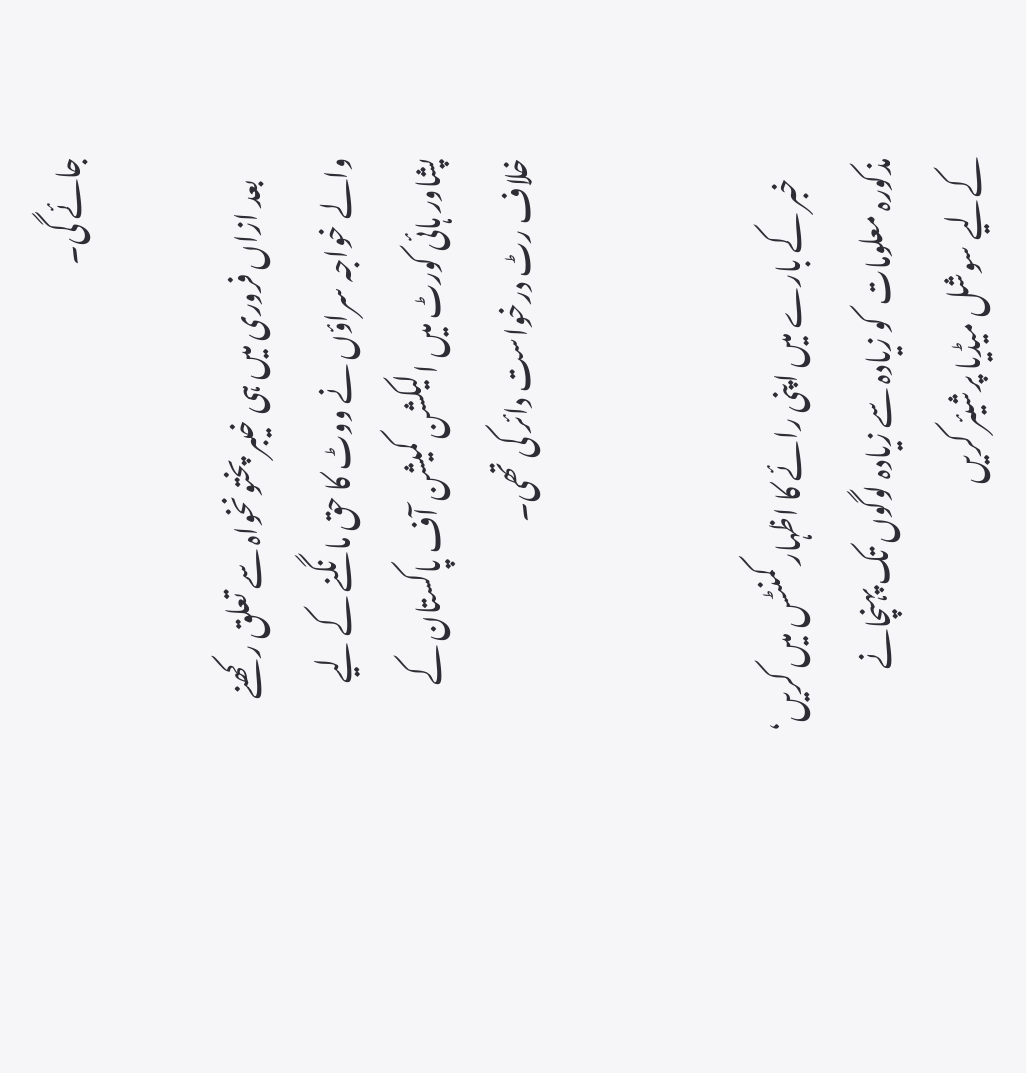جائے گی۔

    بعد ازاں فروری میں ہی خیبر پختونخواہ سے تعلق رکھنے والے خواجہ سراؤں نے ووٹ کا حق مانگنے کے لیے پشاور ہائی کورٹ میں الیکشن کمیشن آف پاکستان کے خلاف رٹ درخواست دائر کی تھی۔


    خبر کے بارے میں اپنی رائے کا اظہار کمنٹس میں کریں‘ مذکورہ معلومات  کو زیادہ سے زیادہ لوگوں تک پہنچانے کےلیے سوشل میڈیا پرشیئر کریں